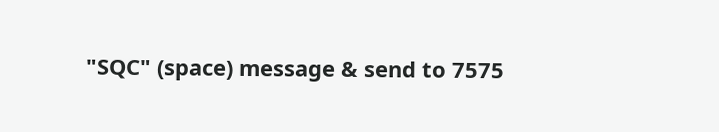"SQC" (space) message & send to 7575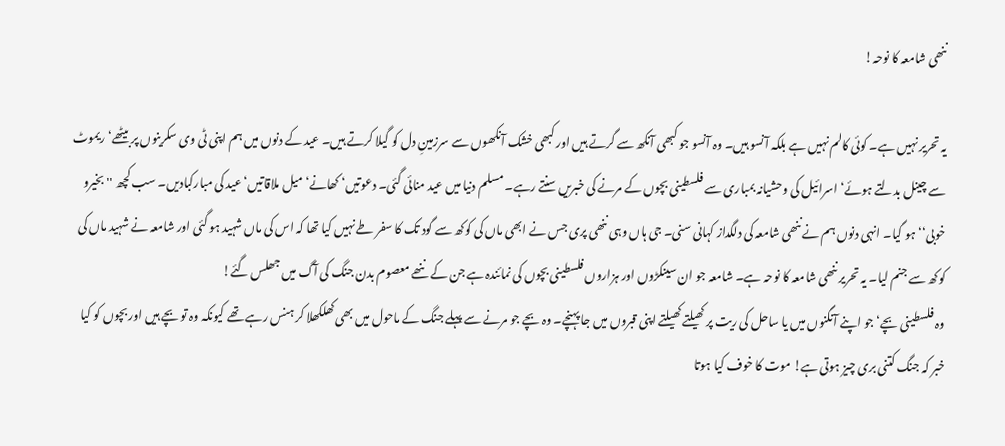ننھی شامعہ کا نوحہ!

یہ تحریر نہیں ہے۔ کوئی کالم نہیں ہے بلکہ آنسو ہیں۔ وہ آنسو جو کبھی آنکھ سے گرتے ہیں اور کبھی خشک آنکھوں سے سرزمینِ دل کو گیلا کرتے ہیں۔ عید کے دنوں میں ہم اپنی ٹی وی سکرینوں پر بیٹھے‘ ریموٹ سے چینل بدلتے ہوئے‘ اسرائیل کی وحشیانہ بمباری سے فلسطینی بچوں کے مرنے کی خبریں سنتے رہے۔ مسلم دنیا میں عید منائی گئی۔ دعوتیں‘ کھانے‘ میل ملاقاتیں‘ عید کی مبارکبادیں۔ سب کچھ ''بخیرو خوبی‘‘ ہو گیا۔ انہی دنوں ہم نے ننھی شامعہ کی دلگداز کہانی سنی۔ جی ہاں وہی ننھی پری جس نے ابھی ماں کی کوکھ سے گود تک کا سفر طے نہیں کیا تھا کہ اس کی ماں شہید ہو گئی اور شامعہ نے شہید ماں کی کوکھ سے جنم لیا۔ یہ تحریر ننھی شامعہ کا نوحہ ہے۔ شامعہ جو ان سینکڑوں اور ہزاروں فلسطینی بچوں کی نمائندہ ہے جن کے ننھے معصوم بدن جنگ کی آگ میں جھلس گئے!
وہ فلسطینی بچے‘ جو اپنے آنگنوں میں یا ساحل کی ریت پر کھیلتے کھیلتے اپنی قبروں میں جا پہنچے۔ وہ بچے جو مرنے سے پہلے جنگ کے ماحول میں بھی کھلکھلا کر ہنس رہے تھے کیونکہ وہ تو بچے ہیں اور بچوں کو کیا خبر کہ جنگ کتنی بری چیز ہوتی ہے! موت کا خوف کیا ہوتا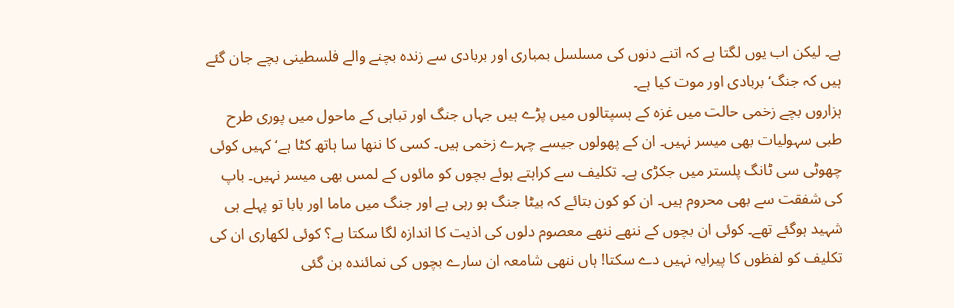ہے۔ لیکن اب یوں لگتا ہے کہ اتنے دنوں کی مسلسل بمباری اور بربادی سے زندہ بچنے والے فلسطینی بچے جان گئے ہیں کہ جنگ‘ بربادی اور موت کیا ہے۔
ہزاروں بچے زخمی حالت میں غزہ کے ہسپتالوں میں پڑے ہیں جہاں جنگ اور تباہی کے ماحول میں پوری طرح طبی سہولیات بھی میسر نہیں۔ ان کے پھولوں جیسے چہرے زخمی ہیں۔ کسی کا ننھا سا ہاتھ کٹا ہے‘ کہیں کوئی چھوٹی سی ٹانگ پلستر میں جکڑی ہے۔ تکلیف سے کراہتے ہوئے بچوں کو مائوں کے لمس بھی میسر نہیں۔ باپ کی شفقت سے بھی محروم ہیں۔ ان کو کون بتائے کہ بیٹا جنگ ہو رہی ہے اور جنگ میں ماما اور بابا تو پہلے ہی شہید ہوگئے تھے۔ کوئی ان بچوں کے ننھے ننھے معصوم دلوں کی اذیت کا اندازہ لگا سکتا ہے؟ کوئی لکھاری ان کی تکلیف کو لفظوں کا پیرایہ نہیں دے سکتا! ہاں ننھی شامعہ ان سارے بچوں کی نمائندہ بن گئی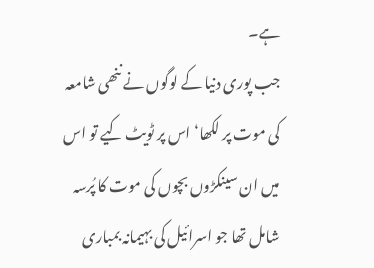ہے۔
جب پوری دنیا کے لوگوں نے ننھی شامعہ کی موت پر لکھا‘ اس پر ٹویٹ کیے تو اس میں ان سینکڑوں بچوں کی موت کا پُرسہ شامل تھا جو اسرائیل کی بہیمانہ بمباری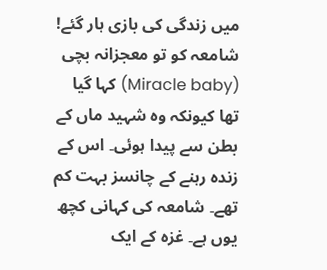میں زندگی کی بازی ہار گئے!
شامعہ کو تو معجزانہ بچی (Miracle baby) کہا گیا تھا کیونکہ وہ شہید ماں کے بطن سے پیدا ہوئی۔ اس کے زندہ رہنے کے چانسز بہت کم تھے۔ شامعہ کی کہانی کچھ یوں ہے۔ غزہ کے ایک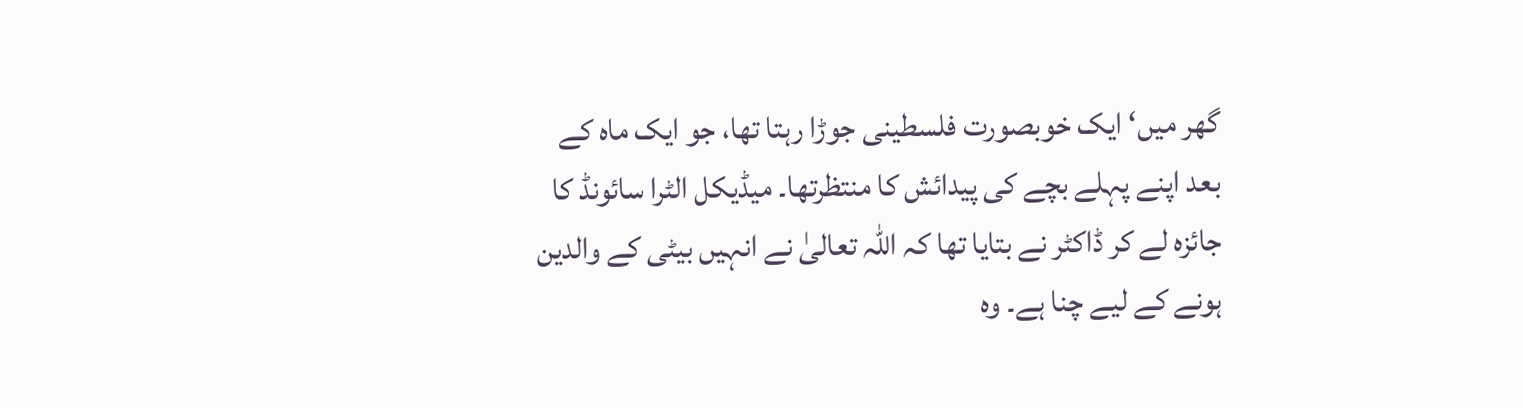گھر میں‘ ایک خوبصورت فلسطینی جوڑا رہتا تھا، جو ایک ماہ کے بعد اپنے پہلے بچے کی پیدائش کا منتظرتھا۔ میڈیکل الٹرا سائونڈ کا جائزہ لے کر ڈاکٹر نے بتایا تھا کہ اللہ تعالیٰ نے انہیں بیٹی کے والدین ہونے کے لیے چنا ہے۔ وہ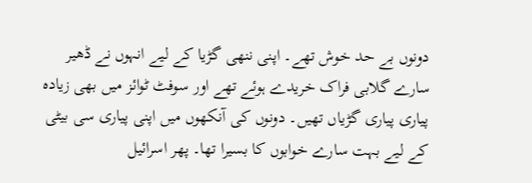دونوں بے حد خوش تھے۔ اپنی ننھی گڑیا کے لیے انہوں نے ڈھیر سارے گلابی فراک خریدے ہوئے تھے اور سوفٹ ٹوائز میں بھی زیادہ پیاری پیاری گڑیاں تھیں۔ دونوں کی آنکھوں میں اپنی پیاری سی بیٹی کے لیے بہت سارے خوابوں کا بسیرا تھا۔ پھر اسرائیل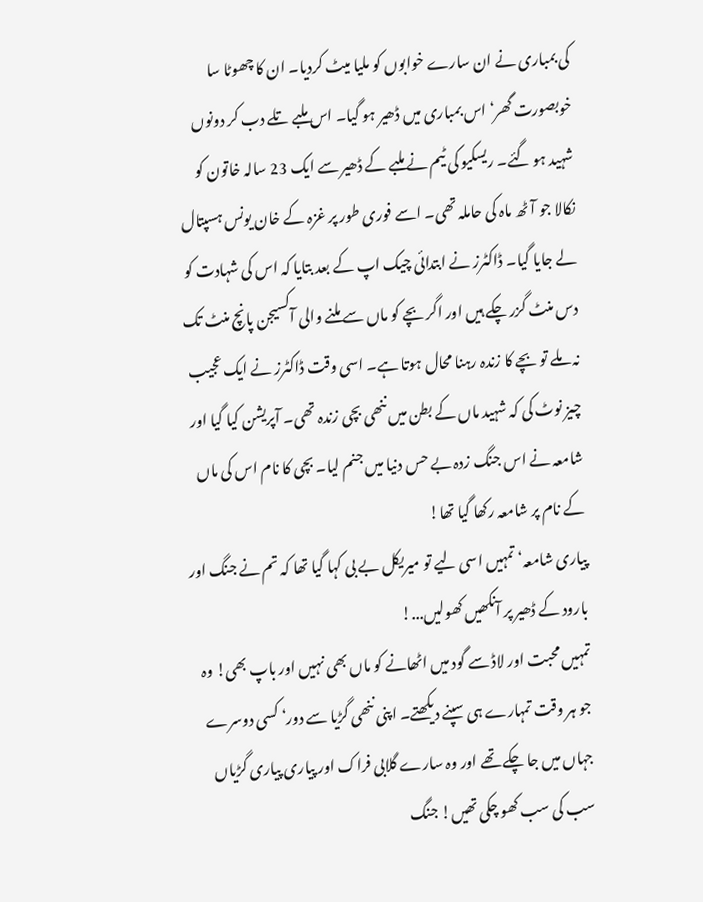کی بمباری نے ان سارے خوابوں کو ملیا میٹ کردیا۔ ان کا چھوٹا سا خوبصورت گھر‘ اس بمباری میں ڈھیر ہو گیا۔ اس ملبے تلے دب کر دونوں شہید ہو گئے۔ ریسکیو کی ٹیم نے ملبے کے ڈھیر سے ایک 23 سالہ خاتون کو نکالا جو آٹھ ماہ کی حاملہ تھی۔ اسے فوری طور پر غزہ کے خان یونس ہسپتال لے جایا گیا۔ ڈاکٹرز نے ابتدائی چیک اپ کے بعد بتایا کہ اس کی شہادت کو دس منٹ گزر چکے ہیں اور اگر بچے کو ماں سے ملنے والی آکسیجن پانچ منٹ تک نہ ملے تو بچے کا زندہ رہنا محال ہوتا ہے۔ اسی وقت ڈاکٹرز نے ایک عجیب چیز نوٹ کی کہ شہید ماں کے بطن میں ننھی بچی زندہ تھی۔ آپریشن کیا گیا اور شامعہ نے اس جنگ زدہ بے حس دنیا میں جنم لیا۔ بچی کا نام اس کی ماں کے نام پر شامعہ رکھا گیا تھا!
پیاری شامعہ‘ تمہیں اسی لیے تو میریکل بے بی کہا گیا تھا کہ تم نے جنگ اور بارود کے ڈھیر پر آنکھیں کھولیں...!
تمہیں محبت اور لاڈ سے گود میں اٹھانے کو ماں بھی نہیں اور باپ بھی! وہ جو ہر وقت تمہارے ہی سپنے دیکھتے۔ اپنی ننھی گڑیا سے دور‘ کسی دوسرے جہاں میں جا چکے تھے اور وہ سارے گلابی فراک اور پیاری پیاری گڑیاں سب کی سب کھو چکی تھیں! جنگ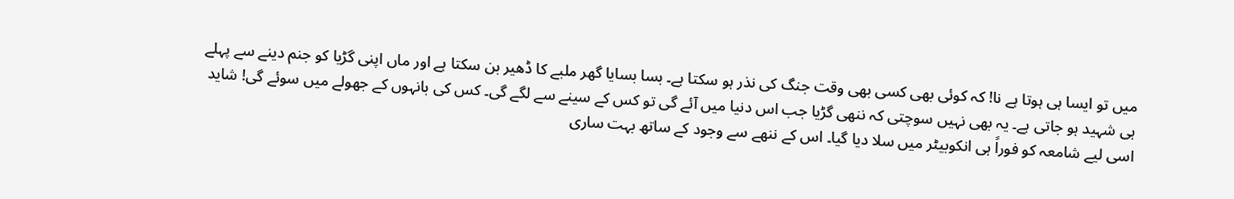میں تو ایسا ہی ہوتا ہے نا! کہ کوئی بھی کسی بھی وقت جنگ کی نذر ہو سکتا ہے۔ بسا بسایا گھر ملبے کا ڈھیر بن سکتا ہے اور ماں اپنی گڑیا کو جنم دینے سے پہلے ہی شہید ہو جاتی ہے۔ یہ بھی نہیں سوچتی کہ ننھی گڑیا جب اس دنیا میں آئے گی تو کس کے سینے سے لگے گی۔ کس کی بانہوں کے جھولے میں سوئے گی! شاید اسی لیے شامعہ کو فوراً ہی انکوبیٹر میں سلا دیا گیا۔ اس کے ننھے سے وجود کے ساتھ بہت ساری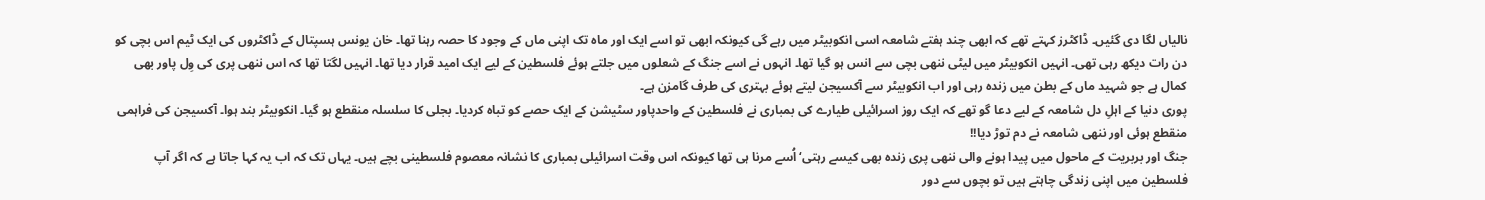نالیاں لگا دی گئیں۔ ڈاکٹرز کہتے تھے کہ ابھی چند ہفتے شامعہ اسی انکوبیٹر میں رہے گی کیونکہ ابھی تو اسے ایک اور ماہ تک اپنی ماں کے وجود کا حصہ رہنا تھا۔ خان یونس ہسپتال کے ڈاکٹروں کی ایک ٹیم اس بچی کو دن رات دیکھ رہی تھی۔ انہیں انکوبیٹر میں لیٹی ننھی بچی سے انس ہو گیا تھا۔ انہوں نے اسے جنگ کے شعلوں میں جلتے ہوئے فلسطین کے لیے ایک امید قرار دیا تھا۔ انہیں لگتا تھا کہ اس ننھی پری کی وِل پاور بھی کمال ہے جو شہید ماں کے بطن میں زندہ رہی اور اب انکوبیٹر سے آکسیجن لیتے ہوئے بہتری کی طرف گامزن ہے۔
پوری دنیا کے اہلِ دل شامعہ کے لیے دعا گو تھے کہ ایک روز اسرائیلی طیارے کی بمباری نے فلسطین کے واحدپاور سٹیشن کے ایک حصے کو تباہ کردیا۔ بجلی کا سلسلہ منقطع ہو گیا۔ انکوبیٹر بند ہوا۔ آکسیجن کی فراہمی منقطع ہوئی اور ننھی شامعہ نے دم توڑ دیا!!
جنگ اور بربریت کے ماحول میں پیدا ہونے والی ننھی پری زندہ بھی کیسے رہتی‘ اُسے مرنا ہی تھا کیونکہ اس وقت اسرائیلی بمباری کا نشانہ معصوم فلسطینی بچے ہیں۔ یہاں تک کہ اب یہ کہا جاتا ہے کہ اگر آپ فلسطین میں اپنی زندگی چاہتے ہیں تو بچوں سے دور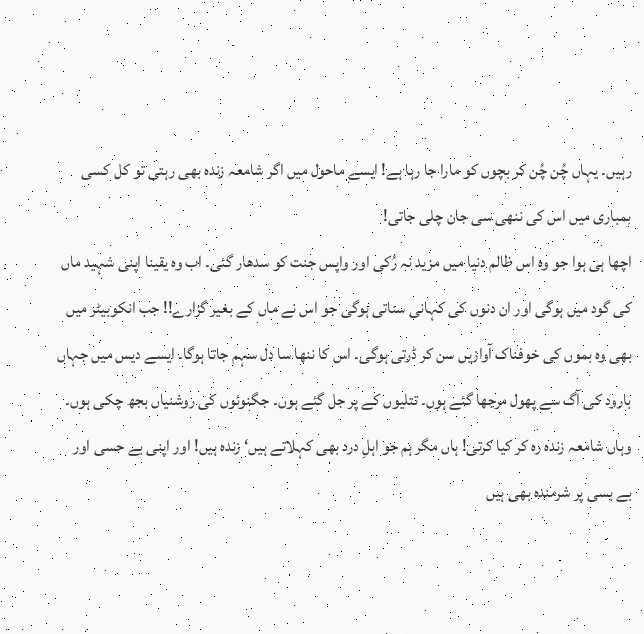رہیں۔ یہاں چُن چُن کر بچوں کو مارا جا رہا ہے! ایسے ماحول میں اگر شامعہ زندہ بھی رہتی تو کل کسی بمباری میں اس کی ننھی سی جان چلی جاتی!
اچھا ہی ہوا جو وہ اس ظالم دنیا میں مزید نہ رُکی اور واپس جنت کو سدھار گئی۔ اب وہ یقینا اپنی شہید ماں کی گود میں ہوگی اور ان دنوں کی کہانی سناتی ہوگی جو اس نے ماں کے بغیر گزارے!! جب انکوبیٹر میں بھی وہ بموں کی خوفناک آوازیں سن کر ڈرتی ہوگی۔ اس کا ننھا سا دل سہم جاتا ہوگا۔ ایسے دیس میں جہاں بارود کی آگ سے پھول مرجھا گئے ہوں۔ تتلیوں کے پر جل گئے ہوں۔ جگنوئوں کی روشنیاں بجھ چکی ہوں۔ وہاں شامعہ زندہ رہ کر کیا کرتی! ہاں مگر ہم جو اہلِ درد بھی کہلاتے ہیں‘ زندہ ہیں! اور اپنی بے حسی اور بے بسی پر شرمندہ بھی ہیں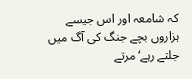کہ شامعہ اور اس جیسے ہزاروں بچے جنگ کی آگ میں جلتے رہے‘ مرتے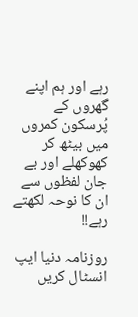رہے اور ہم اپنے گھروں کے پُرسکون کمروں میں بیٹھ کر کھوکھلے اور بے جان لفظوں سے ان کا نوحہ لکھتے رہے!!

روزنامہ دنیا ایپ انسٹال کریں